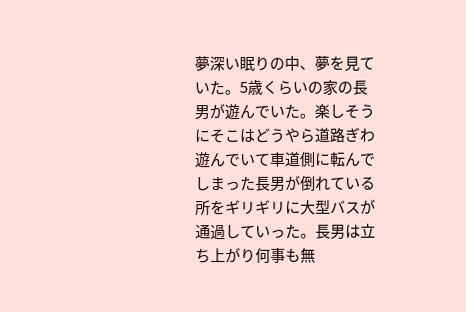夢深い眠りの中、夢を見ていた。5歳くらいの家の長男が遊んでいた。楽しそうにそこはどうやら道路ぎわ遊んでいて車道側に転んでしまった長男が倒れている所をギリギリに大型バスが通過していった。長男は立ち上がり何事も無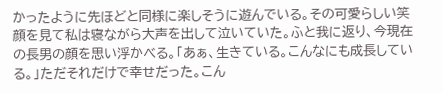かったように先ほどと同様に楽しそうに遊んでいる。その可愛らしい笑顔を見て私は寝ながら大声を出して泣いていた。ふと我に返り、今現在の長男の顔を思い浮かべる。「あぁ、生きている。こんなにも成長している。」ただそれだけで幸せだった。こん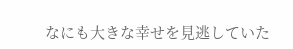なにも大きな幸せを見逃していた